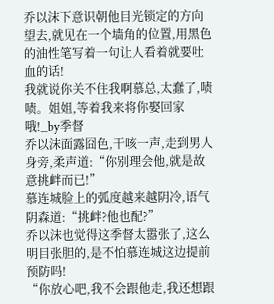乔以沫下意识朝他目光锁定的方向望去,就见在一个墙角的位置,用黑色的油性笔写着一句让人看着就要吐血的话!
我就说你关不住我啊慕总,太蠢了,啧啧。姐姐,等着我来将你娶回家哦!_by季督
乔以沫面露囧色,干咳一声,走到男人身旁,柔声道:“你别理会他,就是故意挑衅而已!”
慕连城脸上的弧度越来越阴冷,语气阴森道:“挑衅?他也配?”
乔以沫也觉得这季督太嚣张了,这么明目张胆的,是不怕慕连城这边提前预防吗!
“你放心吧,我不会跟他走,我还想跟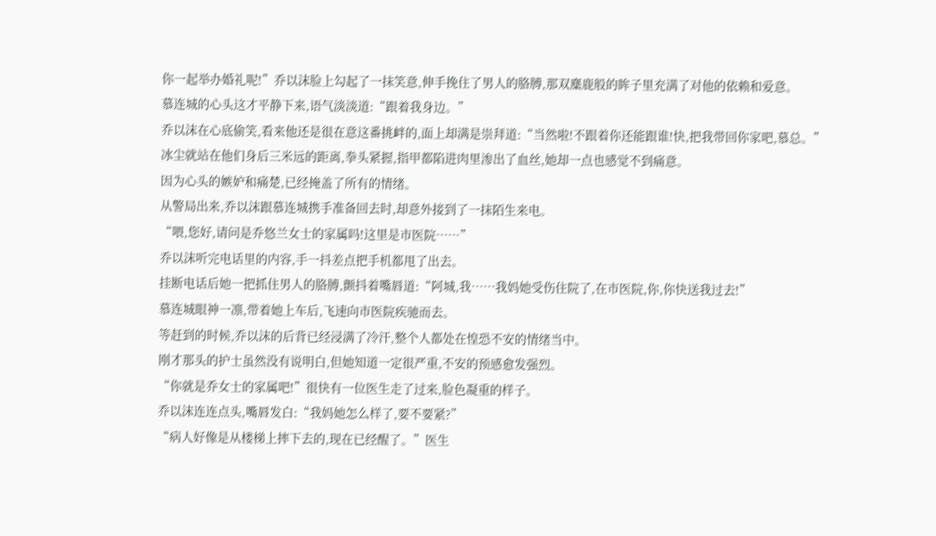你一起举办婚礼呢!”乔以沫脸上勾起了一抹笑意,伸手挽住了男人的胳膊,那双麋鹿般的眸子里充满了对他的依赖和爱意。
慕连城的心头这才平静下来,语气淡淡道:“跟着我身边。”
乔以沫在心底偷笑,看来他还是很在意这番挑衅的,面上却满是崇拜道:“当然啦!不跟着你还能跟谁!快,把我带回你家吧,慕总。”
冰尘就站在他们身后三米远的距离,拳头紧握,指甲都陷进肉里渗出了血丝,她却一点也感觉不到痛意。
因为心头的嫉妒和痛楚,已经掩盖了所有的情绪。
从警局出来,乔以沫跟慕连城携手准备回去时,却意外接到了一抹陌生来电。
“喂,您好,请问是乔悠兰女士的家属吗!这里是市医院……”
乔以沫听完电话里的内容,手一抖差点把手机都甩了出去。
挂断电话后她一把抓住男人的胳膊,颤抖着嘴唇道:“阿城,我……我妈她受伤住院了,在市医院,你,你快送我过去!”
慕连城眼神一凛,带着她上车后,飞速向市医院疾驰而去。
等赶到的时候,乔以沫的后背已经浸满了冷汗,整个人都处在惶恐不安的情绪当中。
刚才那头的护士虽然没有说明白,但她知道一定很严重,不安的预感愈发强烈。
“你就是乔女士的家属吧!”很快有一位医生走了过来,脸色凝重的样子。
乔以沫连连点头,嘴唇发白:“我妈她怎么样了,要不要紧?”
“病人好像是从楼梯上摔下去的,现在已经醒了。”医生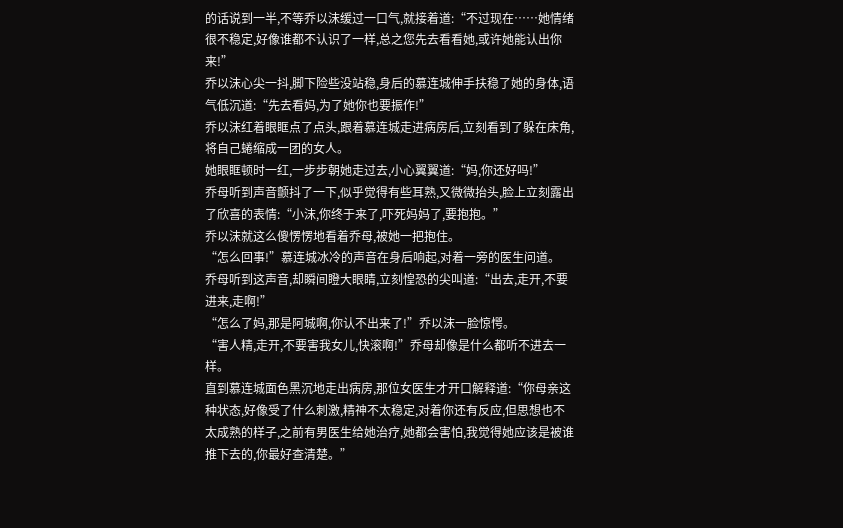的话说到一半,不等乔以沫缓过一口气,就接着道:“不过现在……她情绪很不稳定,好像谁都不认识了一样,总之您先去看看她,或许她能认出你来!”
乔以沫心尖一抖,脚下险些没站稳,身后的慕连城伸手扶稳了她的身体,语气低沉道:“先去看妈,为了她你也要振作!”
乔以沫红着眼眶点了点头,跟着慕连城走进病房后,立刻看到了躲在床角,将自己蜷缩成一团的女人。
她眼眶顿时一红,一步步朝她走过去,小心翼翼道:“妈,你还好吗!”
乔母听到声音颤抖了一下,似乎觉得有些耳熟,又微微抬头,脸上立刻露出了欣喜的表情:“小沫,你终于来了,吓死妈妈了,要抱抱。”
乔以沫就这么傻愣愣地看着乔母,被她一把抱住。
“怎么回事!”慕连城冰冷的声音在身后响起,对着一旁的医生问道。
乔母听到这声音,却瞬间瞪大眼睛,立刻惶恐的尖叫道:“出去,走开,不要进来,走啊!”
“怎么了妈,那是阿城啊,你认不出来了!”乔以沫一脸惊愕。
“害人精,走开,不要害我女儿,快滚啊!”乔母却像是什么都听不进去一样。
直到慕连城面色黑沉地走出病房,那位女医生才开口解释道:“你母亲这种状态,好像受了什么刺激,精神不太稳定,对着你还有反应,但思想也不太成熟的样子,之前有男医生给她治疗,她都会害怕,我觉得她应该是被谁推下去的,你最好查清楚。”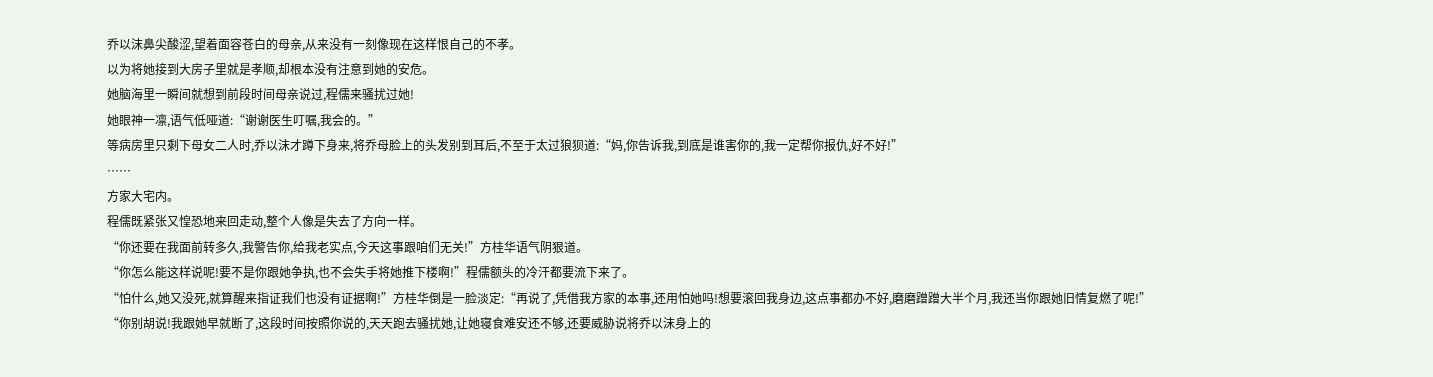乔以沫鼻尖酸涩,望着面容苍白的母亲,从来没有一刻像现在这样恨自己的不孝。
以为将她接到大房子里就是孝顺,却根本没有注意到她的安危。
她脑海里一瞬间就想到前段时间母亲说过,程儒来骚扰过她!
她眼神一凛,语气低哑道:“谢谢医生叮嘱,我会的。”
等病房里只剩下母女二人时,乔以沫才蹲下身来,将乔母脸上的头发别到耳后,不至于太过狼狈道:“妈,你告诉我,到底是谁害你的,我一定帮你报仇,好不好!”
……
方家大宅内。
程儒既紧张又惶恐地来回走动,整个人像是失去了方向一样。
“你还要在我面前转多久,我警告你,给我老实点,今天这事跟咱们无关!”方桂华语气阴狠道。
“你怎么能这样说呢!要不是你跟她争执,也不会失手将她推下楼啊!”程儒额头的冷汗都要流下来了。
“怕什么,她又没死,就算醒来指证我们也没有证据啊!”方桂华倒是一脸淡定:“再说了,凭借我方家的本事,还用怕她吗!想要滚回我身边,这点事都办不好,磨磨蹭蹭大半个月,我还当你跟她旧情复燃了呢!”
“你别胡说!我跟她早就断了,这段时间按照你说的,天天跑去骚扰她,让她寝食难安还不够,还要威胁说将乔以沫身上的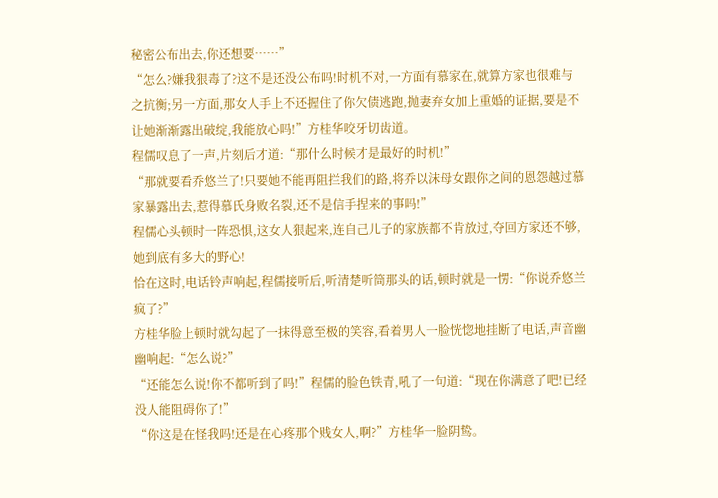秘密公布出去,你还想要……”
“怎么?嫌我狠毒了?这不是还没公布吗!时机不对,一方面有慕家在,就算方家也很难与之抗衡;另一方面,那女人手上不还握住了你欠债逃跑,抛妻弃女加上重婚的证据,要是不让她渐渐露出破绽,我能放心吗!”方桂华咬牙切齿道。
程儒叹息了一声,片刻后才道:“那什么时候才是最好的时机!”
“那就要看乔悠兰了!只要她不能再阻拦我们的路,将乔以沫母女跟你之间的恩怨越过慕家暴露出去,惹得慕氏身败名裂,还不是信手捏来的事吗!”
程儒心头顿时一阵恐惧,这女人狠起来,连自己儿子的家族都不肯放过,夺回方家还不够,她到底有多大的野心!
恰在这时,电话铃声响起,程儒接听后,听清楚听筒那头的话,顿时就是一愣:“你说乔悠兰疯了?”
方桂华脸上顿时就勾起了一抹得意至极的笑容,看着男人一脸恍惚地挂断了电话,声音幽幽响起:“怎么说?”
“还能怎么说!你不都听到了吗!”程儒的脸色铁青,吼了一句道:“现在你满意了吧!已经没人能阻碍你了!”
“你这是在怪我吗!还是在心疼那个贱女人,啊?”方桂华一脸阴鸷。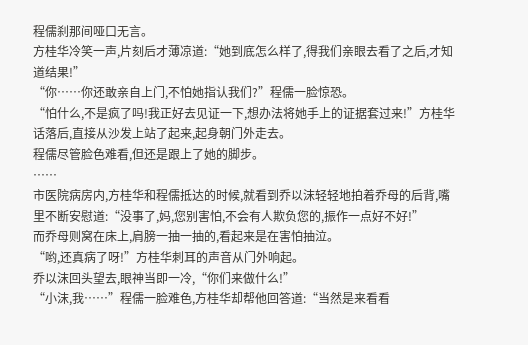程儒刹那间哑口无言。
方桂华冷笑一声,片刻后才薄凉道:“她到底怎么样了,得我们亲眼去看了之后,才知道结果!”
“你……你还敢亲自上门,不怕她指认我们?”程儒一脸惊恐。
“怕什么,不是疯了吗!我正好去见证一下,想办法将她手上的证据套过来!”方桂华话落后,直接从沙发上站了起来,起身朝门外走去。
程儒尽管脸色难看,但还是跟上了她的脚步。
……
市医院病房内,方桂华和程儒抵达的时候,就看到乔以沫轻轻地拍着乔母的后背,嘴里不断安慰道:“没事了,妈,您别害怕,不会有人欺负您的,振作一点好不好!”
而乔母则窝在床上,肩膀一抽一抽的,看起来是在害怕抽泣。
“哟,还真病了呀!”方桂华刺耳的声音从门外响起。
乔以沫回头望去,眼神当即一冷,“你们来做什么!”
“小沫,我……”程儒一脸难色,方桂华却帮他回答道:“当然是来看看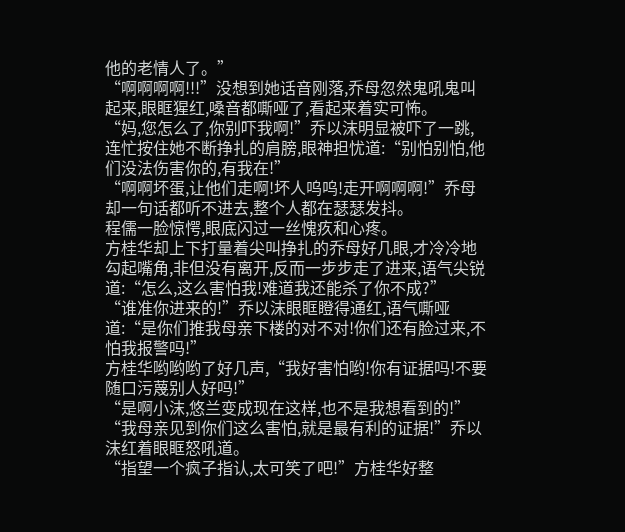他的老情人了。”
“啊啊啊啊!!!”没想到她话音刚落,乔母忽然鬼吼鬼叫起来,眼眶猩红,嗓音都嘶哑了,看起来着实可怖。
“妈,您怎么了,你别吓我啊!”乔以沫明显被吓了一跳,连忙按住她不断挣扎的肩膀,眼神担忧道:“别怕别怕,他们没法伤害你的,有我在!”
“啊啊坏蛋,让他们走啊!坏人呜呜!走开啊啊啊!”乔母却一句话都听不进去,整个人都在瑟瑟发抖。
程儒一脸惊愕,眼底闪过一丝愧疚和心疼。
方桂华却上下打量着尖叫挣扎的乔母好几眼,才冷冷地勾起嘴角,非但没有离开,反而一步步走了进来,语气尖锐道:“怎么,这么害怕我!难道我还能杀了你不成?”
“谁准你进来的!”乔以沫眼眶瞪得通红,语气嘶哑道:“是你们推我母亲下楼的对不对!你们还有脸过来,不怕我报警吗!”
方桂华哟哟哟了好几声,“我好害怕哟!你有证据吗!不要随口污蔑别人好吗!”
“是啊小沫,悠兰变成现在这样,也不是我想看到的!”
“我母亲见到你们这么害怕,就是最有利的证据!”乔以沫红着眼眶怒吼道。
“指望一个疯子指认,太可笑了吧!”方桂华好整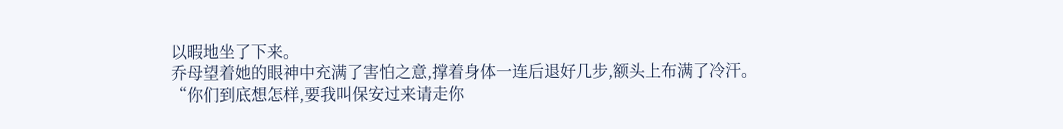以暇地坐了下来。
乔母望着她的眼神中充满了害怕之意,撑着身体一连后退好几步,额头上布满了冷汗。
“你们到底想怎样,要我叫保安过来请走你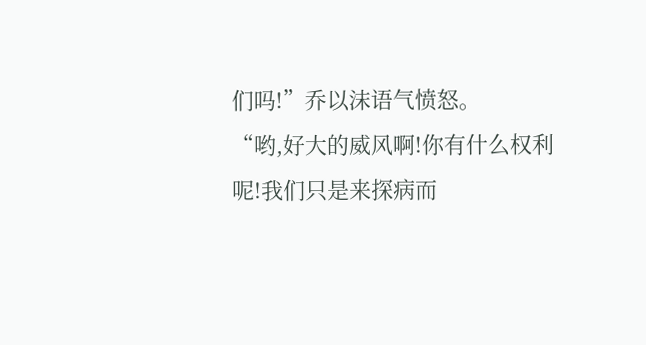们吗!”乔以沫语气愤怒。
“哟,好大的威风啊!你有什么权利呢!我们只是来探病而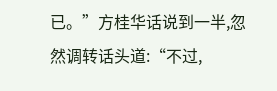已。”方桂华话说到一半,忽然调转话头道:“不过,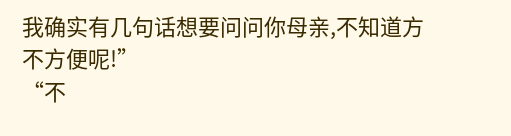我确实有几句话想要问问你母亲,不知道方不方便呢!”
“不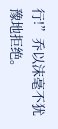行!”乔以沫毫不犹豫地拒绝。